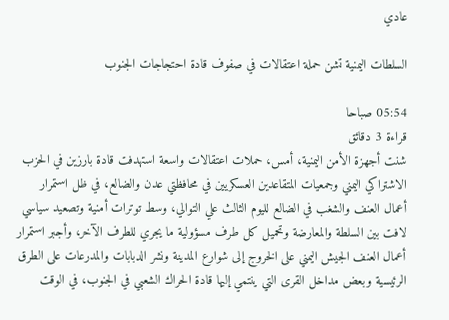عادي

السلطات اليمنية تشن حملة اعتقالات في صفوف قادة احتجاجات الجنوب

05:54 صباحا
قراءة 3 دقائق
شنت أجهزة الأمن اليمنية، أمس، حملات اعتقالات واسعة استهدفت قادة بارزين في الحزب الاشتراكي اليمني وجمعيات المتقاعدين العسكريين في محافظتي عدن والضالع، في ظل استمرار أعمال العنف والشغب في الضالع لليوم الثالث علي التوالي، وسط توترات أمنية وتصعيد سياسي لافت بين السلطة والمعارضة وتحميل كل طرف مسؤولية ما يجري للطرف الآخر، وأجبر استمرار أعمال العنف الجيش اليمني على الخروج إلى شوارع المدينة ونشر الدبابات والمدرعات على الطرق الرئيسية وبعض مداخل القرى التي ينتمي إليها قادة الحراك الشعبي في الجنوب، في الوقت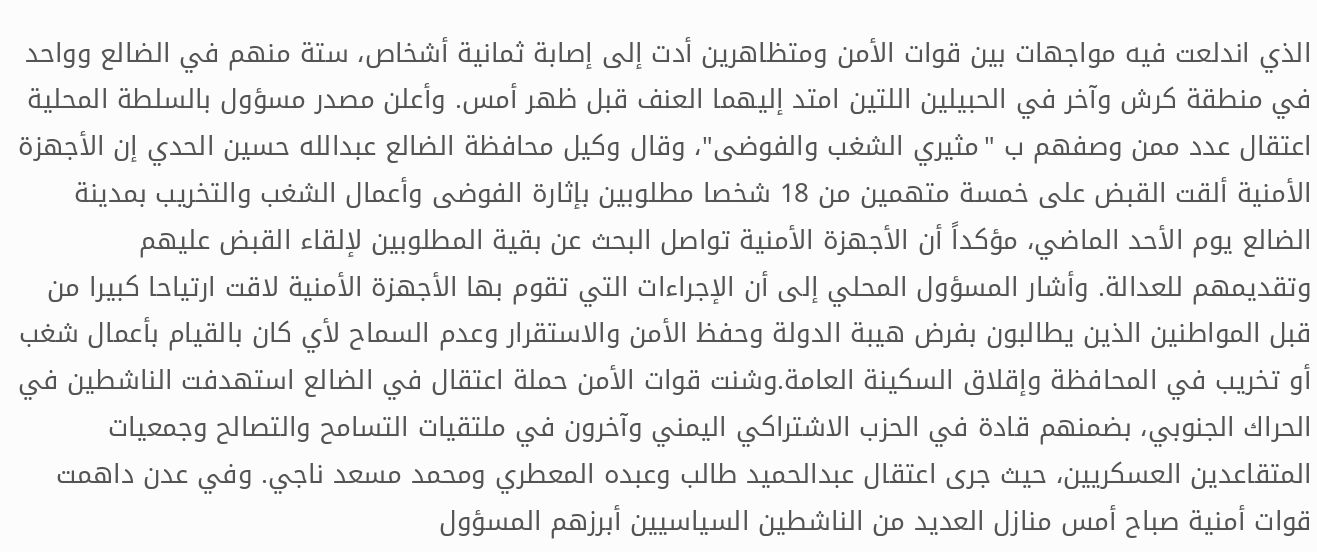الذي اندلعت فيه مواجهات بين قوات الأمن ومتظاهرين أدت إلى إصابة ثمانية أشخاص، ستة منهم في الضالع وواحد في منطقة كرش وآخر في الحبيلين اللتين امتد إليهما العنف قبل ظهر أمس. وأعلن مصدر مسؤول بالسلطة المحلية اعتقال عدد ممن وصفهم ب "مثيري الشغب والفوضى"، وقال وكيل محافظة الضالع عبدالله حسين الحدي إن الأجهزة الأمنية ألقت القبض على خمسة متهمين من 18 شخصا مطلوبين بإثارة الفوضى وأعمال الشغب والتخريب بمدينة الضالع يوم الأحد الماضي، مؤكداً أن الأجهزة الأمنية تواصل البحث عن بقية المطلوبين لإلقاء القبض عليهم وتقديمهم للعدالة. وأشار المسؤول المحلي إلى أن الإجراءات التي تقوم بها الأجهزة الأمنية لاقت ارتياحا كبيرا من قبل المواطنين الذين يطالبون بفرض هيبة الدولة وحفظ الأمن والاستقرار وعدم السماح لأي كان بالقيام بأعمال شغب أو تخريب في المحافظة وإقلاق السكينة العامة.وشنت قوات الأمن حملة اعتقال في الضالع استهدفت الناشطين في الحراك الجنوبي، بضمنهم قادة في الحزب الاشتراكي اليمني وآخرون في ملتقيات التسامح والتصالح وجمعيات المتقاعدين العسكريين، حيث جرى اعتقال عبدالحميد طالب وعبده المعطري ومحمد مسعد ناجي. وفي عدن داهمت قوات أمنية صباح أمس منازل العديد من الناشطين السياسيين أبرزهم المسؤول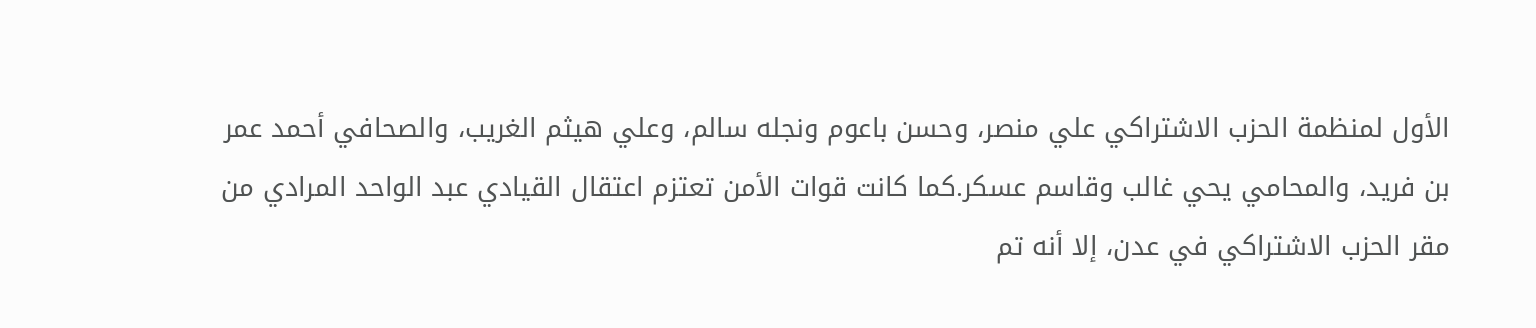الأول لمنظمة الحزب الاشتراكي علي منصر، وحسن باعوم ونجله سالم، وعلي هيثم الغريب، والصحافي أحمد عمر بن فريد، والمحامي يحي غالب وقاسم عسكر.كما كانت قوات الأمن تعتزم اعتقال القيادي عبد الواحد المرادي من مقر الحزب الاشتراكي في عدن، إلا أنه تم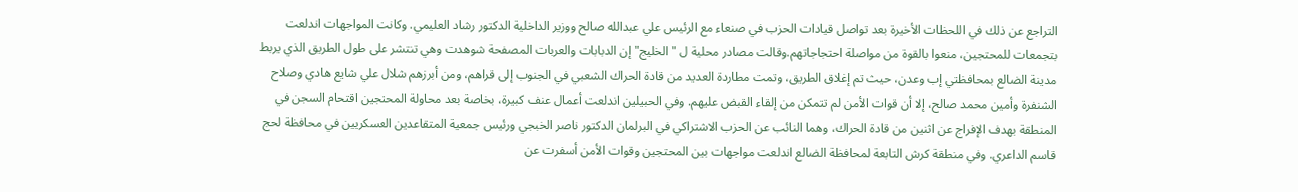التراجع عن ذلك في اللحظات الأخيرة بعد تواصل قيادات الحزب في صنعاء مع الرئيس علي عبدالله صالح ووزير الداخلية الدكتور رشاد العليمي. وكانت المواجهات اندلعت بتجمعات للمحتجين، منعوا بالقوة من مواصلة احتجاجاتهم.وقالت مصادر محلية ل "الخليج" إن الدبابات والعربات المصفحة شوهدت وهي تنتشر على طول الطريق الذي يربط مدينة الضالع بمحافظتي إب وعدن، حيث تم إغلاق الطريق، وتمت مطاردة العديد من قادة الحراك الشعبي في الجنوب إلى قراهم، ومن أبرزهم شلال علي شايع هادي وصلاح الشنفرة وأمين محمد صالح، إلا أن قوات الأمن لم تتمكن من إلقاء القبض عليهم. وفي الحبيلين اندلعت أعمال عنف كبيرة، بخاصة بعد محاولة المحتجين اقتحام السجن في المنطقة بهدف الإفراج عن اثنين من قادة الحراك، وهما النائب عن الحزب الاشتراكي في البرلمان الدكتور ناصر الخبجي ورئيس جمعية المتقاعدين العسكريين في محافظة لحج قاسم الداعري. وفي منطقة كرش التابعة لمحافظة الضالع اندلعت مواجهات بين المحتجين وقوات الأمن أسفرت عن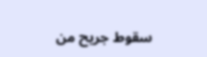سقوط جريح من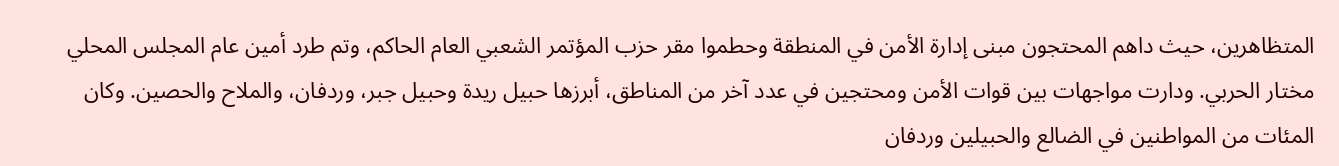المتظاهرين، حيث داهم المحتجون مبنى إدارة الأمن في المنطقة وحطموا مقر حزب المؤتمر الشعبي العام الحاكم، وتم طرد أمين عام المجلس المحلي مختار الحربي. ودارت مواجهات بين قوات الأمن ومحتجين في عدد آخر من المناطق، أبرزها حبيل ريدة وحبيل جبر، وردفان، والملاح والحصين. وكان المئات من المواطنين في الضالع والحبيلين وردفان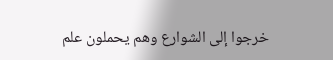خرجوا إلى الشوارع وهم يحملون علم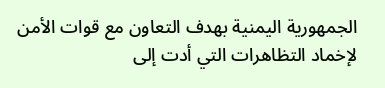الجمهورية اليمنية بهدف التعاون مع قوات الأمن لإخماد التظاهرات التي أدت إلى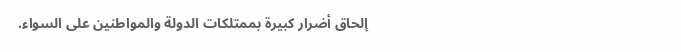إلحاق أضرار كبيرة بممتلكات الدولة والمواطنين على السواء.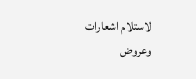لاستلام اشعارات وعروض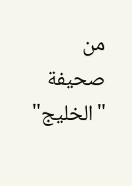من صحيفة "الخليج"